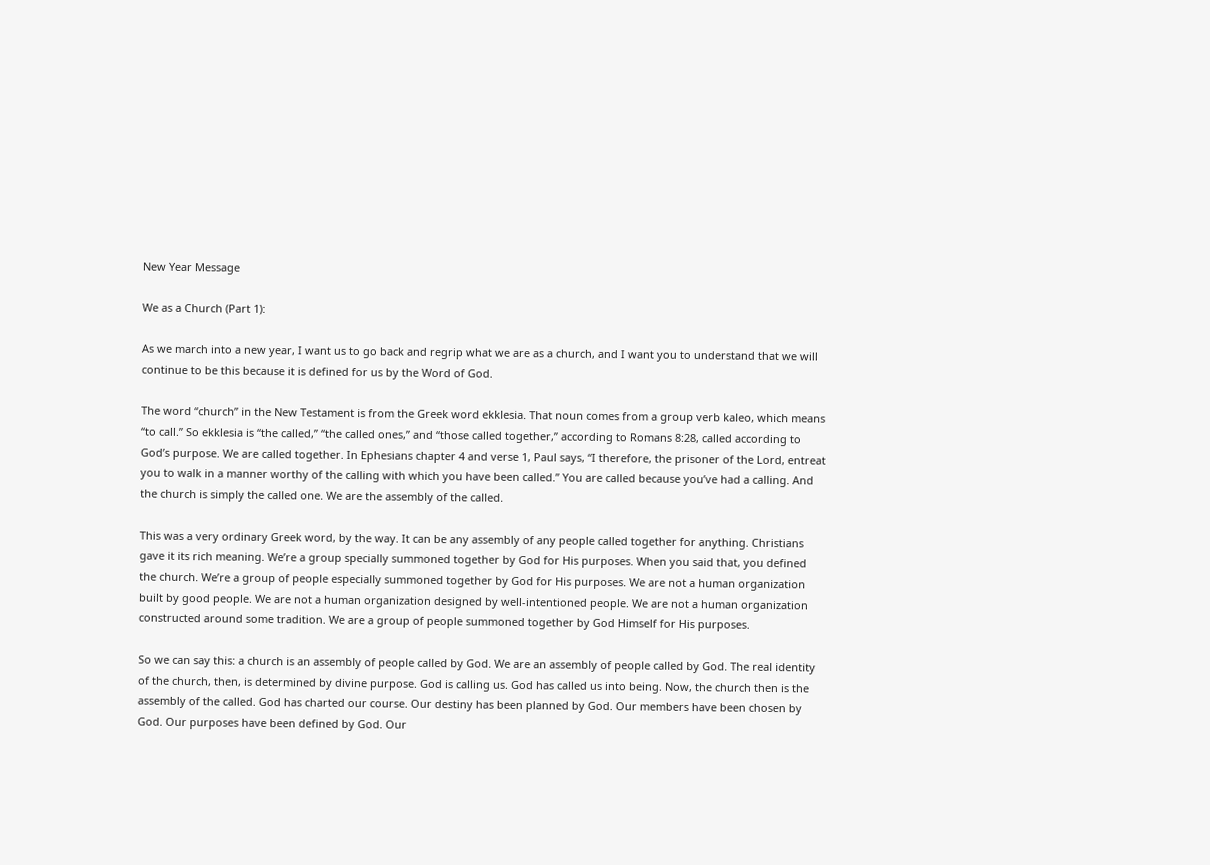New Year Message

We as a Church (Part 1):

As we march into a new year, I want us to go back and regrip what we are as a church, and I want you to understand that we will continue to be this because it is defined for us by the Word of God.

The word “church” in the New Testament is from the Greek word ekklesia. That noun comes from a group verb kaleo, which means “to call.” So ekklesia is “the called,” “the called ones,” and “those called together,” according to Romans 8:28, called according to God’s purpose. We are called together. In Ephesians chapter 4 and verse 1, Paul says, “I therefore, the prisoner of the Lord, entreat you to walk in a manner worthy of the calling with which you have been called.” You are called because you’ve had a calling. And the church is simply the called one. We are the assembly of the called.

This was a very ordinary Greek word, by the way. It can be any assembly of any people called together for anything. Christians gave it its rich meaning. We’re a group specially summoned together by God for His purposes. When you said that, you defined the church. We’re a group of people especially summoned together by God for His purposes. We are not a human organization built by good people. We are not a human organization designed by well-intentioned people. We are not a human organization constructed around some tradition. We are a group of people summoned together by God Himself for His purposes.

So we can say this: a church is an assembly of people called by God. We are an assembly of people called by God. The real identity of the church, then, is determined by divine purpose. God is calling us. God has called us into being. Now, the church then is the assembly of the called. God has charted our course. Our destiny has been planned by God. Our members have been chosen by God. Our purposes have been defined by God. Our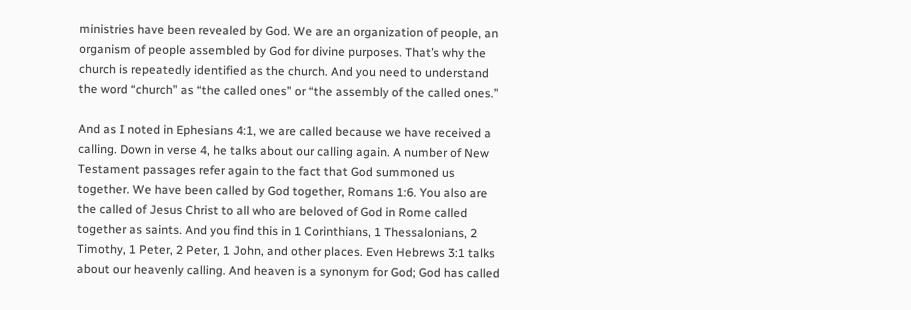ministries have been revealed by God. We are an organization of people, an organism of people assembled by God for divine purposes. That’s why the church is repeatedly identified as the church. And you need to understand the word “church” as “the called ones” or “the assembly of the called ones.”

And as I noted in Ephesians 4:1, we are called because we have received a calling. Down in verse 4, he talks about our calling again. A number of New Testament passages refer again to the fact that God summoned us together. We have been called by God together, Romans 1:6. You also are the called of Jesus Christ to all who are beloved of God in Rome called together as saints. And you find this in 1 Corinthians, 1 Thessalonians, 2 Timothy, 1 Peter, 2 Peter, 1 John, and other places. Even Hebrews 3:1 talks about our heavenly calling. And heaven is a synonym for God; God has called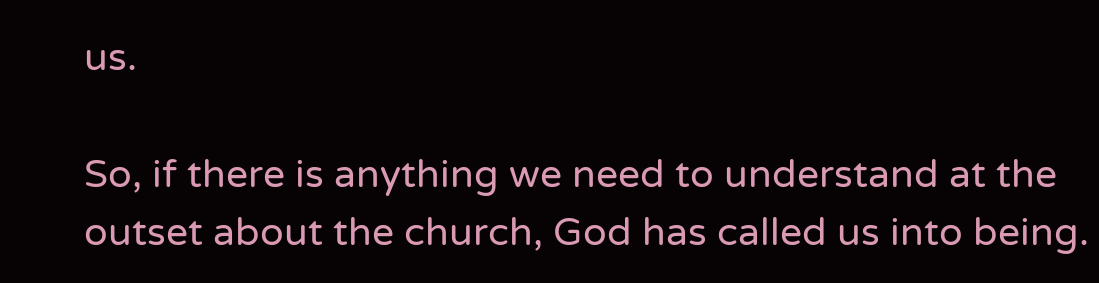us.

So, if there is anything we need to understand at the outset about the church, God has called us into being.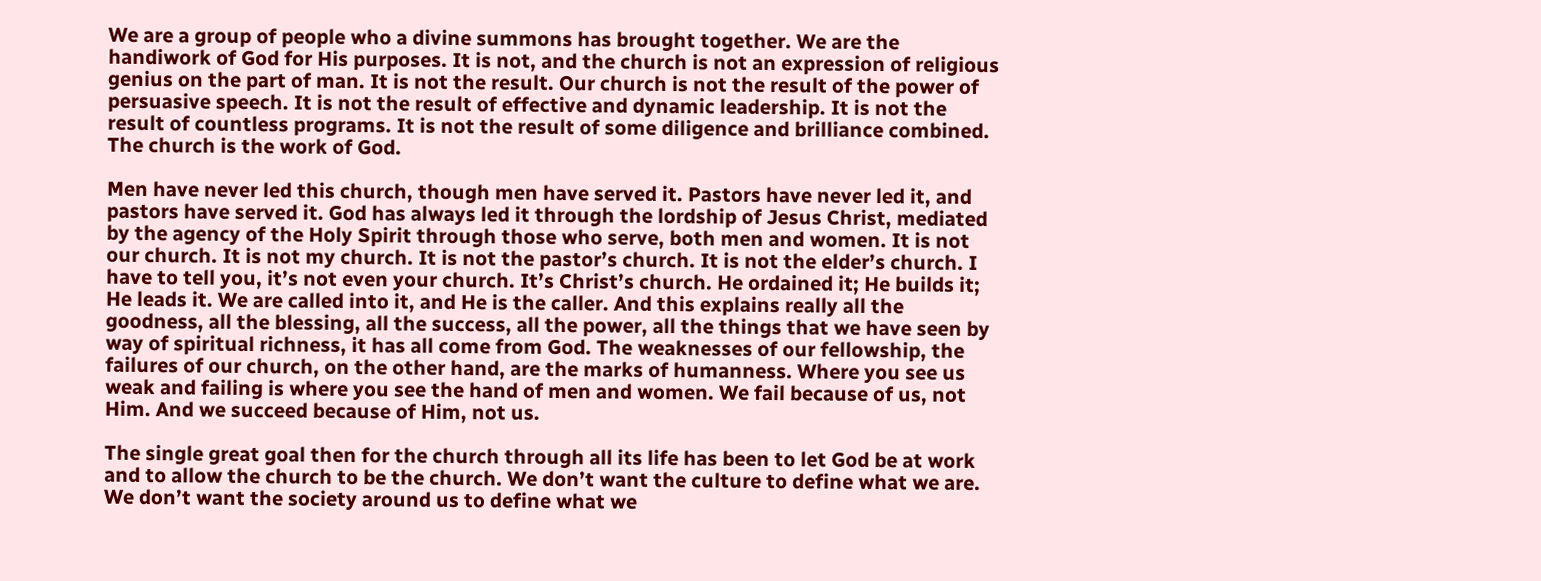We are a group of people who a divine summons has brought together. We are the handiwork of God for His purposes. It is not, and the church is not an expression of religious genius on the part of man. It is not the result. Our church is not the result of the power of persuasive speech. It is not the result of effective and dynamic leadership. It is not the result of countless programs. It is not the result of some diligence and brilliance combined. The church is the work of God.

Men have never led this church, though men have served it. Pastors have never led it, and pastors have served it. God has always led it through the lordship of Jesus Christ, mediated by the agency of the Holy Spirit through those who serve, both men and women. It is not our church. It is not my church. It is not the pastor’s church. It is not the elder’s church. I have to tell you, it’s not even your church. It’s Christ’s church. He ordained it; He builds it; He leads it. We are called into it, and He is the caller. And this explains really all the goodness, all the blessing, all the success, all the power, all the things that we have seen by way of spiritual richness, it has all come from God. The weaknesses of our fellowship, the failures of our church, on the other hand, are the marks of humanness. Where you see us weak and failing is where you see the hand of men and women. We fail because of us, not Him. And we succeed because of Him, not us.

The single great goal then for the church through all its life has been to let God be at work and to allow the church to be the church. We don’t want the culture to define what we are. We don’t want the society around us to define what we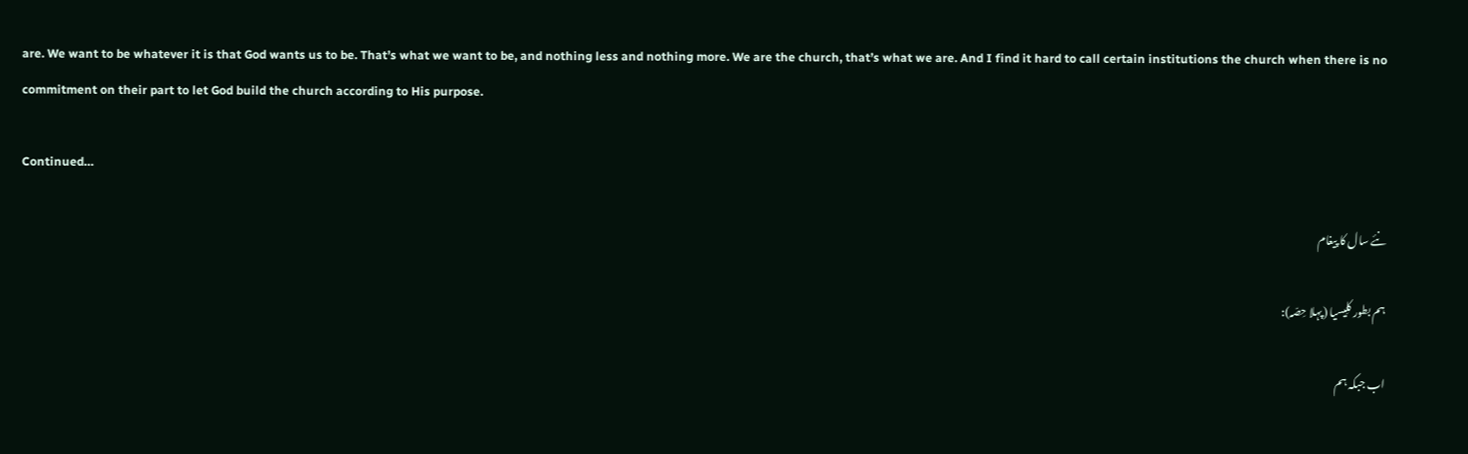are. We want to be whatever it is that God wants us to be. That’s what we want to be, and nothing less and nothing more. We are the church, that’s what we are. And I find it hard to call certain institutions the church when there is no commitment on their part to let God build the church according to His purpose.

Continued…

نئے سال کا پیغام

ہم بطور کلِیسیا (پہلا حِصّہ):

اب جبکہ ہم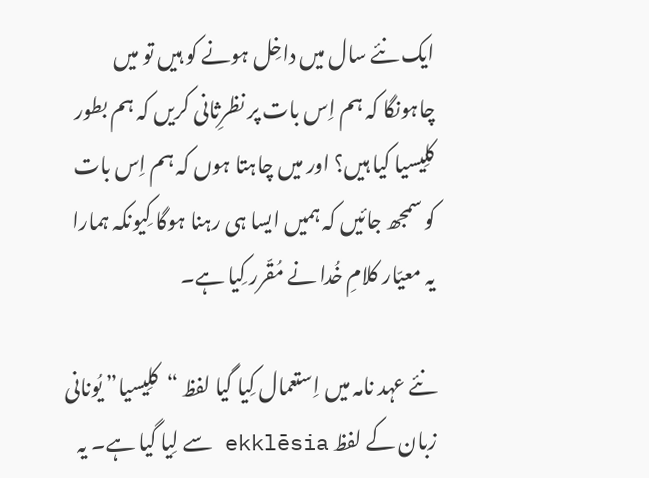ایک نئے سال میں داخِل ہونے کو ہیں تو میں چاہونگا کہ ہم اِس بات پر نظرِثانی کریں کہ ہم بطور کلِیسیا کیا ہیں؟ اور میں چاہتا ہوں کہ ہم اِس بات کو سمجھ جائیں کہ ہمیں ایسا ہی رہنا ہوگا کِیونکہ ہمارا یہ معیّار کلامِ خُدا نے مُقّرر کِیا ہے۔

نئے عہد نامہ میں اِستعمال کِیا گیا لفظ “کلِیسیا” یُونانی زبان کے لفظ ekklēsia سے لِیا گیا ہے۔ یہ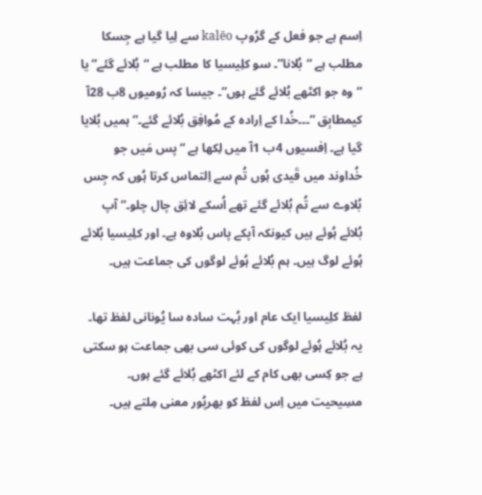اِسم ہے جو فعل کے گرُوپ kalēo سے لِیا گیا ہے جِسکا مطلب ہے “بُلانا”۔ سو کلِیسیا کا مطلب ہے “بُلائے گئے” یا “وہ جو اکٹھے بُلائے گئے ہوں”۔ جیسا کہ رُومیوں 8ب 28آ کیمطابِق “۔۔۔خُدا کے اِرادہ کے مُوافِق بُلائے گئے۔” ہمیں بُلایا گیا ہے۔ اِفسیوں 4ب 1آ میں لِکھا ہے “پس مَیں جو خُداوند میں قَیدی ہُوں تُم سے اِلتماس کرتا ہُوں کہ جِس بُلاوے سے تُم بُلائے گئے تھے اُسکے لائِق چال چلو۔” آپ بُلائے ہُوئے ہیں کیونکہ آپکے پاس بُلاوہ ہے۔ اور کلِیسیا بُلائے ہُوئے لوگ ہیں۔ ہم بُلائے ہُوئے لوگوں کی جماعت ہیں۔

لفظ کلِیسیا ایک عام اور بُہت سادہ سا یُونانی لفظ تھا۔ یہ بُلائے ہُوئے لوگوں کی کوئی سی بھی جماعت ہو سکتی ہے جو کِسی بھی کام کے لئے اکٹھے بُلائے گئے ہوں۔ مسِیحیت میں اِس لفظ کو بھرپُور معنی مِلتے ہیں۔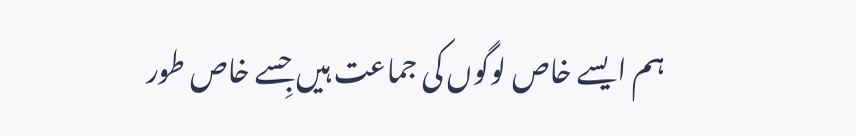ہم ایسے خاص لوگوں کی جماعت ہیں جِسے خاص طور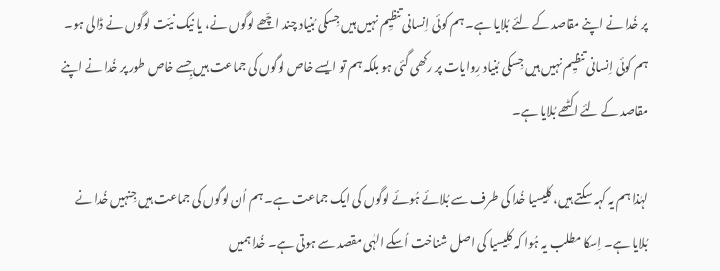پر خُدا نے اپنے مقاصد کے لئے بُلایا ہے۔ ہم کوئی اِنسانی تنظیِم نہیں ہیں جِسکی بُنیاد چند اچّھے لوگوں نے، یا نیک نیّت لوگوں نے ڈالی ہو۔ ہم کوئی اِنسانی تنظیِم نہیں ہیں جِسکی بُنیاد رِوایات پر رکھی گئی ہو بلکہ ہم تو ایسے خاص لوگوں کی جماعت ہیں جِسے خاص طور پر خُدا نے اپنے مقاصد کے لئے اکٹھے بُلایا ہے۔

لہٰذا ہم یہ کہہ سکتے ہیں، کلِیسیا خُدا کی طرف سے بُلائے ہُوئے لوگوں کی ایک جماعت ہے۔ ہم اُن لوگوں کی جماعت ہیں جِنہیں خُدا نے بُلایا ہے۔ اِسکا مطلب یہ ہُوا کہ کلِیسیا کی اصل شناخت اُسکے الہٰی مقصد سے ہوتی ہے۔ خُدا ہمیں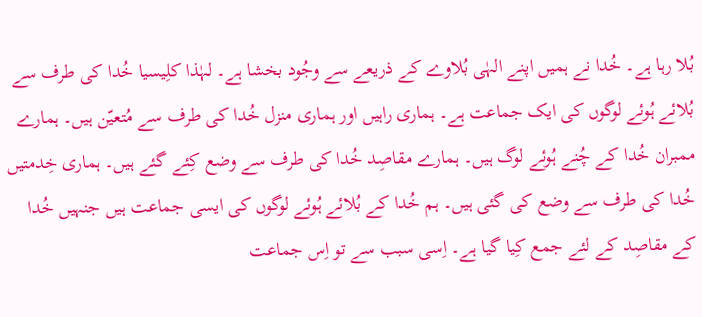بُلا رہا ہے۔ خُدا نے ہمیں اپنے الہٰی بُلاوے کے ذریعے سے وجُود بخشا ہے۔ لہٰذا کلِیسیا خُدا کی طرف سے بُلائے ہُوئے لوگوں کی ایک جماعت ہے۔ ہماری راہیں اور ہماری منزل خُدا کی طرف سے مُتعیّن ہیں۔ ہمارے ممبران خُدا کے چُنے ہُوئے لوگ ہیں۔ ہمارے مقاصِد خُدا کی طرف سے وضع کِئے گئے ہیں۔ ہماری خِدمتیں خُدا کی طرف سے وضع کی گئی ہیں۔ ہم خُدا کے بُلائے ہُوئے لوگوں کی ایسی جماعت ہیں جنہیں خُدا کے مقاصِد کے لئے جمع کِیا گیا ہے۔ اِسی سبب سے تو اِس جماعت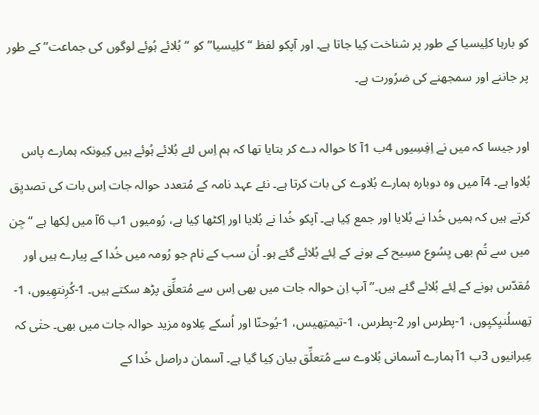کو بارہا کلِیسیا کے طور پر شناخت کِیا جاتا ہے۔ اور آپکو لفظ “کلِیسیا” کو “بُلائے ہُوئے لوگوں کی جماعت” کے طور پر جاننے اور سمجھنے کی ضرُورت ہے۔

اور جیسا کہ میں نے اِفِسِیوں 4ب 1آ کا حوالہ دے کر بتایا تھا کہ ہم اِس لئے بُلائے ہُوئے ہیں کِیونکہ ہمارے پاس بُلاوا ہے۔ 4آ میں وہ دوبارہ ہمارے بُلاوے کی بات کرتا ہے۔ نئے عہد نامہ کے مُتعدد حوالہ جات اِس بات کی تصدیِق کرتے ہیں کہ ہمیں خُدا نے بُلایا اور جمع کِیا ہے۔ آپکو خُدا نے بُلایا اور اِکٹھا کِیا ہے، رُومیوں 1ب 6آ میں لِکھا ہے “جِن میں سے تُم بھی یِسُوع مسِیح کے ہونے کے لِئے بُلائے گئے ہو۔ اُن سب کے نام جو رُومہ میں خُدا کے پیارے ہیں اور مُقدّس ہونے کے لِئے بُلائے گئے ہیں۔” آپ اِن حوالہ جات میں بھی اِس سے مُتعلِّق پڑھ سکتے ہیں۔ 1-کُرِنتھِیوں، 1-تِھسلُنیِکیِوں، 1-پطرس اور 2-پطرس، 1-تیمتِھیس، 1-یُوحنّا اور اُسکے عِلاوہ مزید حوالہ جات میں بھی۔ حتٰی کہ عِبرانیوں 3ب 1آ ہمارے آسمانی بُلاوے سے مُتعلِّق بیان کِیا گیا ہے۔ آسمان دراصل خُدا کے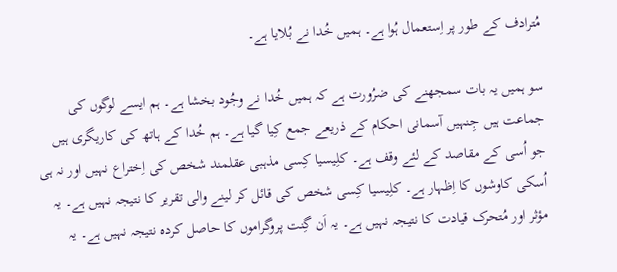مُترادف کے طور پر اِستعمال ہُوا ہے۔ ہمیں خُدا نے بُلایا ہے۔

سو ہمیں یہ بات سمجھنے کی ضرُورت ہے کہ ہمیں خُدا نے وجُود بخشا ہے۔ ہم ایسے لوگوں کی جماعت ہیں جِنہیں آسمانی احکام کے ذریعے جمع کِیا گیا ہے۔ ہم خُدا کے ہاتھ کی کاریگری ہیں جو اُسی کے مقاصد کے لئے وقف ہے۔ کلِیسیا کِسی مذہبی عقلمند شخص کی اِختراع نہیں اور نہ ہی اُسکی کاوشوں کا اِظہار ہے۔ کلِیسیا کِسی شخص کی قائل کر لینے والی تقریر کا نتیجہ نہیں ہے۔ یہ مؤثر اور مُتحرک قیادت کا نتیجہ نہیں ہے۔ یہ اَن گِنت پروگراموں کا حاصل کردہ نتیجہ نہیں ہے۔ یہ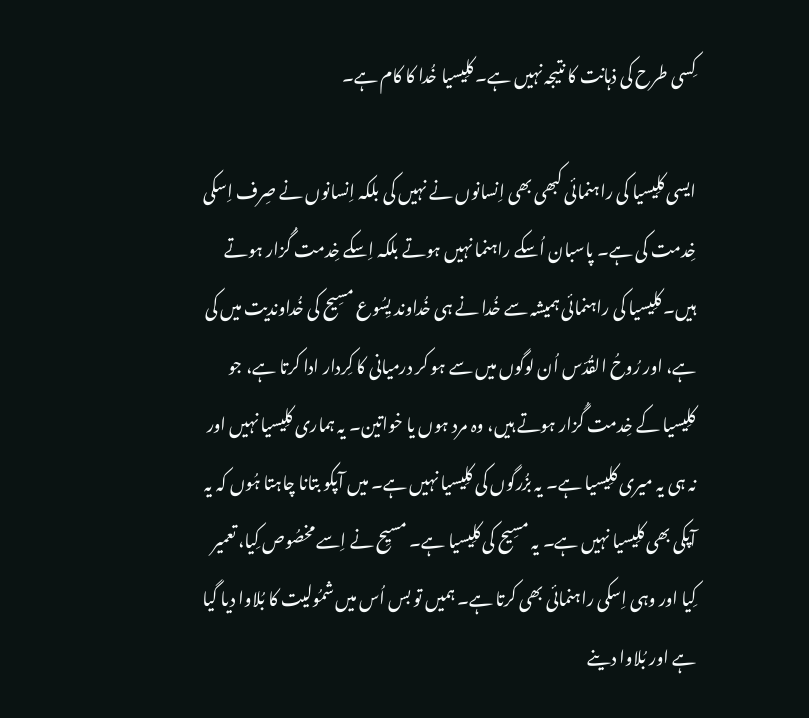کِسی طرح کی ذہانت کا نتیجہ نہیں ہے۔ کلِیسیا خُدا کا کام ہے۔

ایسی کلِیسیا کی راہنمائی کبھی بھی اِنسانوں نے نہیں کی بلکہ اِنسانوں نے صِرف اِسکی خِدمت کی ہے۔ پاسبان اُسکے راہنما نہیں ہوتے بلکہ اِسکے خِدمت گُزار ہوتے ہیں۔ کلِیسیا کی راہنمائی ہمیشہ سے خُدا نے ہی خُداوند یِسُوع مسِیح کی خُداوندیت میں کی ہے، اور رُوحُ القُدّس اُن لوگوں میں سے ہو کر درمیانی کا کِردار ادا کرتا ہے، جو کلِیسیا کے خِدمت گُزار ہوتے ہیں، وہ مرد ہوں یا خواتین۔ یہ ہماری کلِیسیا نہیں اور نہ ہی یہ میری کلِیسیا ہے۔ یہ بزُرگوں کی کلِیسیا نہیں ہے۔ میں آپکو بتانا چاہتا ہُوں کہ یہ آپکی بھی کلِیسیا نہیں ہے۔ یہ مسِیح کی کلِیسیا ہے۔ مسیِح نے اِسے مخصُوص کِیا، تعمیر کِیا اور وہی اِسکی راہنمائی بھی کرتا ہے۔ ہمیں تو بس اُس میں شمُولیت کا بُلاوا دیا گیا ہے اور بُلاوا دینے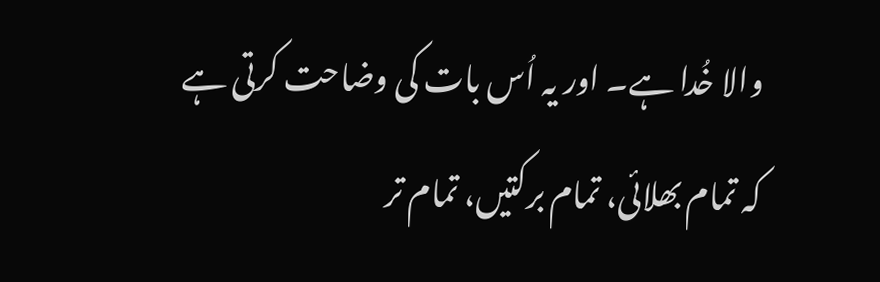والا خُدا ہے۔ اور یہ اُس بات کی وضاحت کرتی ہے کہ تمام بھلائی، تمام برکتیں، تمام تر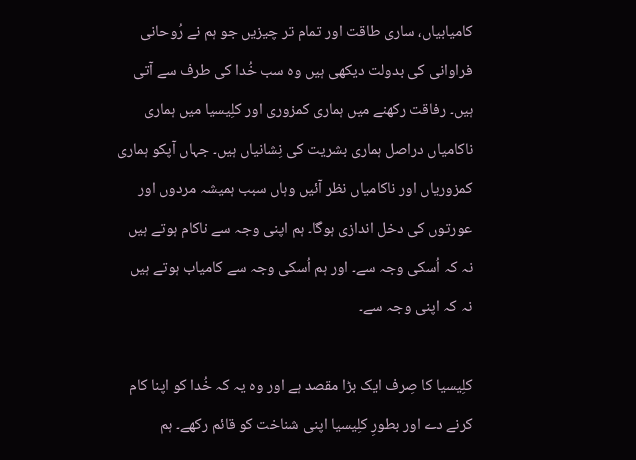کامیابیاں، ساری طاقت اور تمام تر چیزیں جو ہم نے رُوحانی فراوانی کی بدولت دیکھی ہیں وہ سب خُدا کی طرف سے آتی ہیں۔ رفاقت رکھنے میں ہماری کمزوری اور کلِیسیا میں ہماری ناکامیاں دراصل ہماری بشریت کی نِشانیاں ہیں۔ جہاں آپکو ہماری کمزوریاں اور ناکامیاں نظر آئیں وہاں سبب ہمیشہ مردوں اور عورتوں کی دخل اندازی ہوگا۔ ہم اپنی وجہ سے ناکام ہوتے ہیں نہ کہ اُسکی وجہ سے۔ اور ہم اُسکی وجہ سے کامیاب ہوتے ہیں نہ کہ اپنی وجہ سے۔

کلِیسیا کا صِرف ایک بڑا مقصد ہے اور وہ یہ کہ خُدا کو اپنا کام کرنے دے اور بطورِ کلِیسیا اپنی شناخت کو قائم رکھے۔ ہم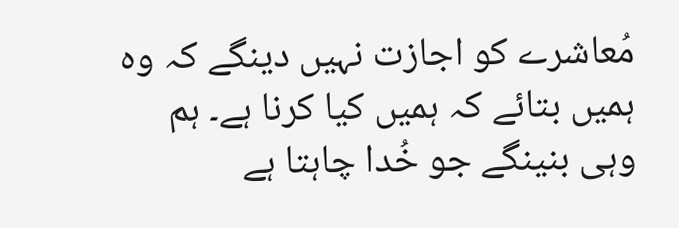مُعاشرے کو اجازت نہیں دینگے کہ وہ ہمیں بتائے کہ ہمیں کیا کرنا ہے۔ ہم وہی بنینگے جو خُدا چاہتا ہے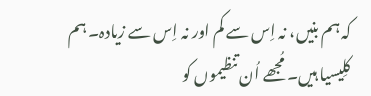کہ ہم بنیں، نہ اِس سے کم اور نہ اِس سے زیادہ۔ ہم کلِیسیا ہیں۔ مُجھے اُن تنظیموں کو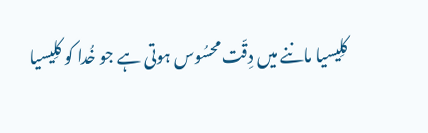کلِیسیا ماننے میں دِقّت محسُوس ہوتی ہے جو خُدا کو کلِیسیا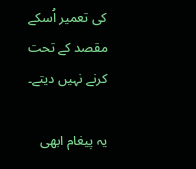کی تعمیر اُسکے مقصد کے تحت کرنے نہیں دیتے۔

یہ پیغام ابھی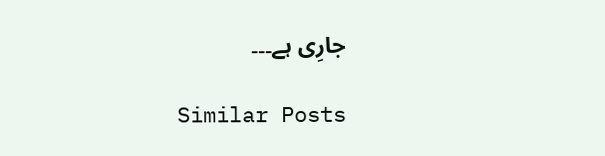جارِی ہے۔۔۔

Similar Posts